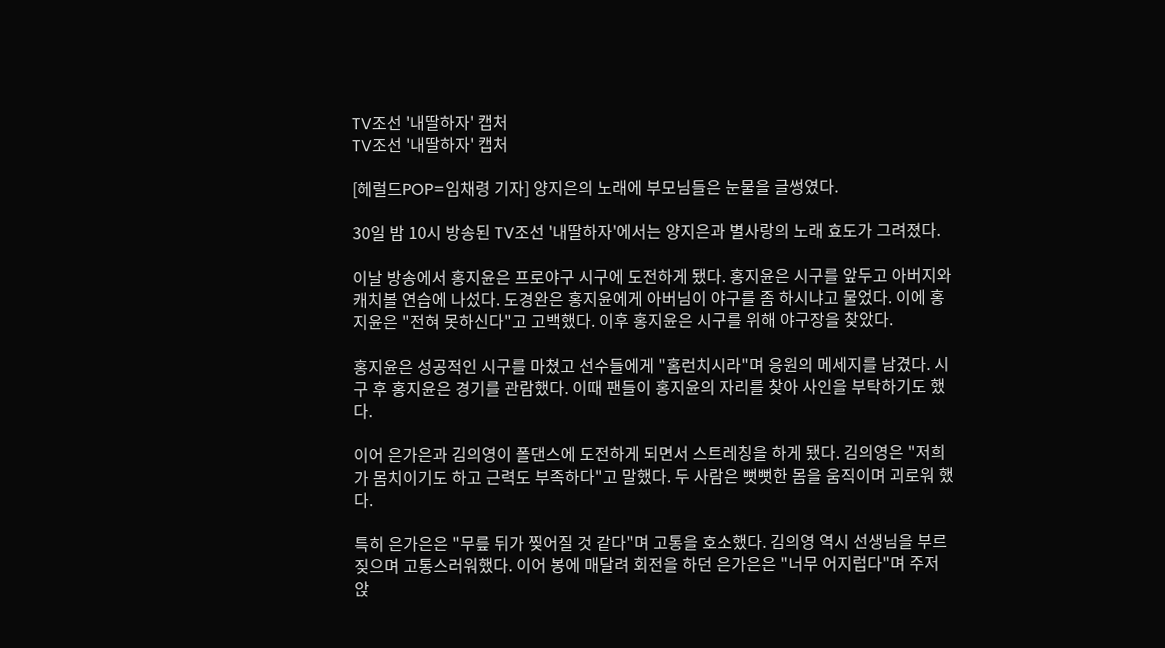TV조선 '내딸하자' 캡처
TV조선 '내딸하자' 캡처

[헤럴드POP=임채령 기자] 양지은의 노래에 부모님들은 눈물을 글썽였다.

30일 밤 10시 방송된 TV조선 '내딸하자'에서는 양지은과 별사랑의 노래 효도가 그려졌다.

이날 방송에서 홍지윤은 프로야구 시구에 도전하게 됐다. 홍지윤은 시구를 앞두고 아버지와 캐치볼 연습에 나섰다. 도경완은 홍지윤에게 아버님이 야구를 좀 하시냐고 물었다. 이에 홍지윤은 "전혀 못하신다"고 고백했다. 이후 홍지윤은 시구를 위해 야구장을 찾았다.

홍지윤은 성공적인 시구를 마쳤고 선수들에게 "홈런치시라"며 응원의 메세지를 남겼다. 시구 후 홍지윤은 경기를 관람했다. 이때 팬들이 홍지윤의 자리를 찾아 사인을 부탁하기도 했다.

이어 은가은과 김의영이 폴댄스에 도전하게 되면서 스트레칭을 하게 됐다. 김의영은 "저희가 몸치이기도 하고 근력도 부족하다"고 말했다. 두 사람은 뻣뻣한 몸을 움직이며 괴로워 했다.

특히 은가은은 "무릎 뒤가 찢어질 것 같다"며 고통을 호소했다. 김의영 역시 선생님을 부르짖으며 고통스러워했다. 이어 봉에 매달려 회전을 하던 은가은은 "너무 어지럽다"며 주저 앉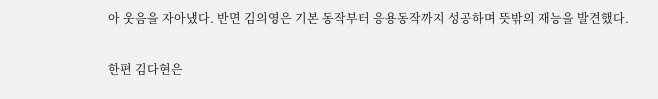아 웃음을 자아냈다. 반면 김의영은 기본 동작부터 응용동작까지 성공하며 뜻밖의 재능을 발견했다.

한편 김다현은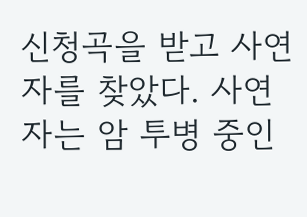신청곡을 받고 사연자를 찾았다. 사연자는 암 투병 중인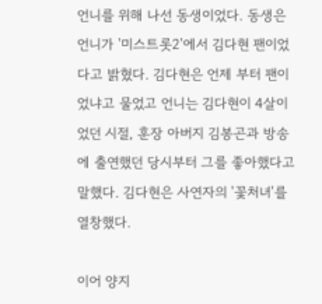언니를 위해 나선 동생이었다. 동생은 언니가 '미스트롯2'에서 김다현 팬이었다고 밝혔다. 김다현은 언제 부터 팬이었냐고 물었고 언니는 김다현이 4살이었던 시절, 훈장 아버지 김봉곤과 방송에 출연했던 당시부터 그를 좋아했다고 말했다. 김다현은 사연자의 '꽃처녀'를 열창했다.

이어 양지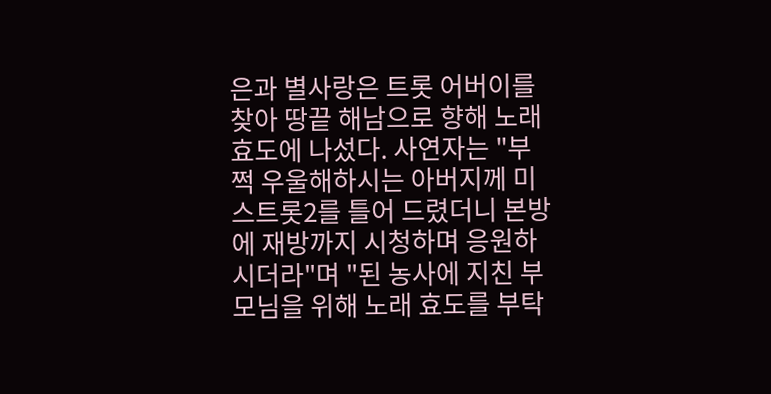은과 별사랑은 트롯 어버이를 찾아 땅끝 해남으로 향해 노래 효도에 나섰다. 사연자는 "부쩍 우울해하시는 아버지께 미스트롯2를 틀어 드렸더니 본방에 재방까지 시청하며 응원하시더라"며 "된 농사에 지친 부모님을 위해 노래 효도를 부탁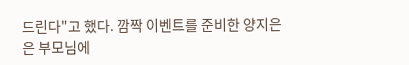드린다"고 했다. 깜짝 이벤트를 준비한 양지은은 부모님에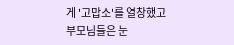게 '고맙소'를 열창했고 부모님들은 눈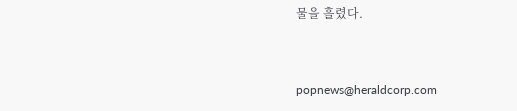물을 흘렸다.


popnews@heraldcorp.com